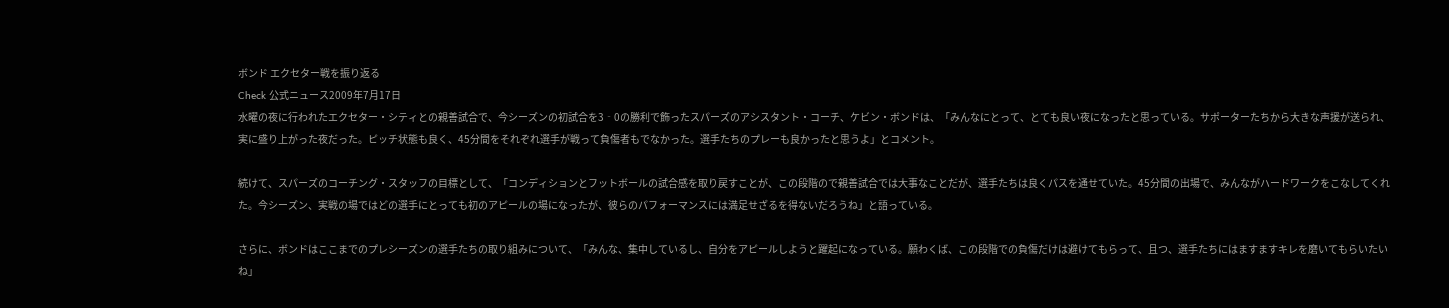ボンド エクセター戦を振り返る
Check 公式ニュース2009年7月17日
水曜の夜に行われたエクセター・シティとの親善試合で、今シーズンの初試合を3‐0の勝利で飾ったスパーズのアシスタント・コーチ、ケビン・ボンドは、「みんなにとって、とても良い夜になったと思っている。サポーターたちから大きな声援が送られ、実に盛り上がった夜だった。ピッチ状態も良く、45分間をそれぞれ選手が戦って負傷者もでなかった。選手たちのプレーも良かったと思うよ」とコメント。

続けて、スパーズのコーチング・スタッフの目標として、「コンディションとフットボールの試合感を取り戻すことが、この段階ので親善試合では大事なことだが、選手たちは良くパスを通せていた。45分間の出場で、みんながハードワークをこなしてくれた。今シーズン、実戦の場ではどの選手にとっても初のアピールの場になったが、彼らのパフォーマンスには満足せざるを得ないだろうね」と語っている。

さらに、ボンドはここまでのプレシーズンの選手たちの取り組みについて、「みんな、集中しているし、自分をアピールしようと躍起になっている。願わくば、この段階での負傷だけは避けてもらって、且つ、選手たちにはますますキレを磨いてもらいたいね」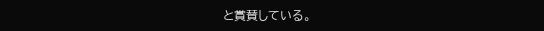と賞賛している。